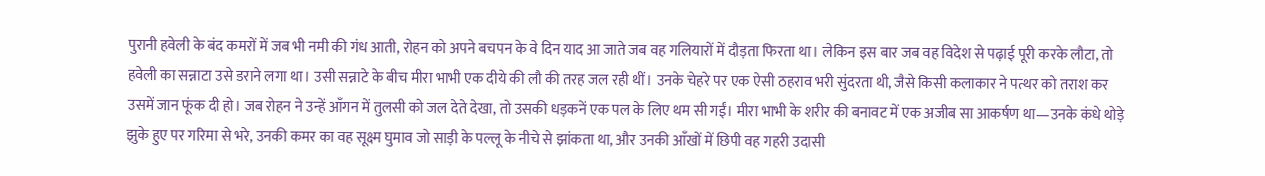पुरानी हवेली के बंद कमरों में जब भी नमी की गंध आती, रोहन को अपने बचपन के वे दिन याद आ जाते जब वह गलियारों में दौड़ता फिरता था। लेकिन इस बार जब वह विदेश से पढ़ाई पूरी करके लौटा, तो हवेली का सन्नाटा उसे डराने लगा था। उसी सन्नाटे के बीच मीरा भाभी एक दीये की लौ की तरह जल रही थीं। उनके चेहरे पर एक ऐसी ठहराव भरी सुंदरता थी, जैसे किसी कलाकार ने पत्थर को तराश कर उसमें जान फूंक दी हो। जब रोहन ने उन्हें आँगन में तुलसी को जल देते देखा, तो उसकी धड़कनें एक पल के लिए थम सी गईं। मीरा भाभी के शरीर की बनावट में एक अजीब सा आकर्षण था—उनके कंधे थोड़े झुके हुए पर गरिमा से भरे, उनकी कमर का वह सूक्ष्म घुमाव जो साड़ी के पल्लू के नीचे से झांकता था, और उनकी आँखों में छिपी वह गहरी उदासी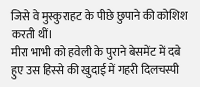जिसे वे मुस्कुराहट के पीछे छुपाने की कोशिश करती थीं।
मीरा भाभी को हवेली के पुराने बेसमेंट में दबे हुए उस हिस्से की खुदाई में गहरी दिलचस्पी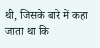थी, जिसके बारे में कहा जाता था कि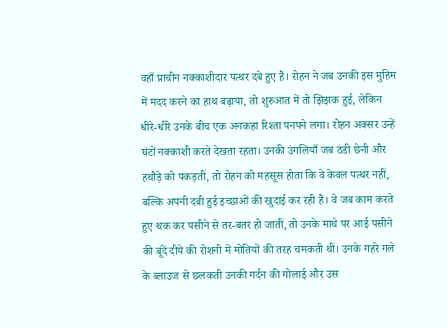वहाँ प्राचीन नक्काशीदार पत्थर दबे हुए हैं। रोहन ने जब उनकी इस मुहिम में मदद करने का हाथ बढ़ाया, तो शुरुआत में तो झिझक हुई, लेकिन धीरे-धीरे उनके बीच एक अनकहा रिश्ता पनपने लगा। रोहन अक्सर उन्हें घंटों नक्काशी करते देखता रहता। उनकी उंगलियाँ जब ठंडी छेनी और हथौड़े को पकड़तीं, तो रोहन को महसूस होता कि वे केवल पत्थर नहीं, बल्कि अपनी दबी हुई इच्छाओं की खुदाई कर रही हैं। वे जब काम करते हुए थक कर पसीने से तर-बतर हो जातीं, तो उनके माथे पर आई पसीने की बूंदें दीये की रोशनी में मोतियों की तरह चमकती थीं। उनके गहरे गले के ब्लाउज से छलकती उनकी गर्दन की गोलाई और उस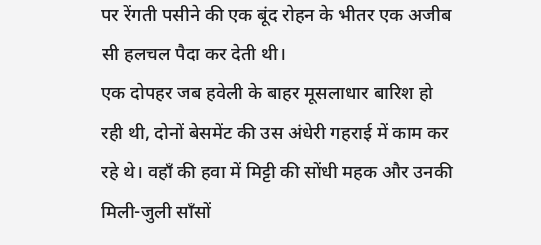पर रेंगती पसीने की एक बूंद रोहन के भीतर एक अजीब सी हलचल पैदा कर देती थी।
एक दोपहर जब हवेली के बाहर मूसलाधार बारिश हो रही थी, दोनों बेसमेंट की उस अंधेरी गहराई में काम कर रहे थे। वहाँ की हवा में मिट्टी की सोंधी महक और उनकी मिली-जुली साँसों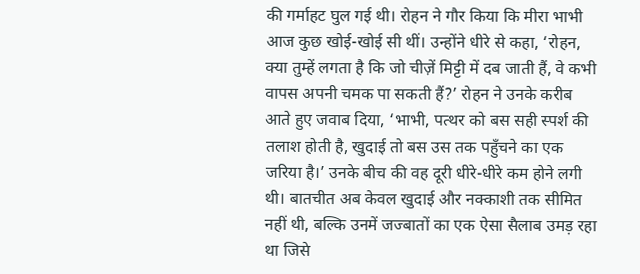की गर्माहट घुल गई थी। रोहन ने गौर किया कि मीरा भाभी आज कुछ खोई-खोई सी थीं। उन्होंने धीरे से कहा, ‘रोहन, क्या तुम्हें लगता है कि जो चीज़ें मिट्टी में दब जाती हैं, वे कभी वापस अपनी चमक पा सकती हैं?’ रोहन ने उनके करीब आते हुए जवाब दिया, ‘भाभी, पत्थर को बस सही स्पर्श की तलाश होती है, खुदाई तो बस उस तक पहुँचने का एक जरिया है।’ उनके बीच की वह दूरी धीरे-धीरे कम होने लगी थी। बातचीत अब केवल खुदाई और नक्काशी तक सीमित नहीं थी, बल्कि उनमें जज्बातों का एक ऐसा सैलाब उमड़ रहा था जिसे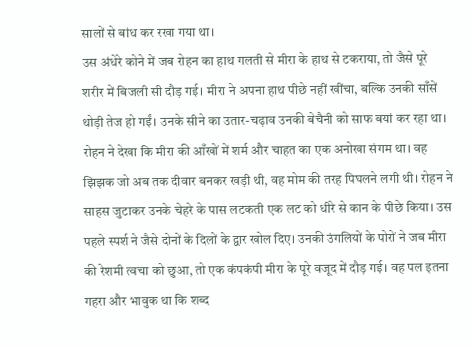सालों से बांध कर रखा गया था।
उस अंधेरे कोने में जब रोहन का हाथ गलती से मीरा के हाथ से टकराया, तो जैसे पूरे शरीर में बिजली सी दौड़ गई। मीरा ने अपना हाथ पीछे नहीं खींचा, बल्कि उनकी साँसें थोड़ी तेज हो गईं। उनके सीने का उतार-चढ़ाव उनकी बेचैनी को साफ बयां कर रहा था। रोहन ने देखा कि मीरा की आँखों में शर्म और चाहत का एक अनोखा संगम था। वह झिझक जो अब तक दीवार बनकर खड़ी थी, वह मोम की तरह पिघलने लगी थी। रोहन ने साहस जुटाकर उनके चेहरे के पास लटकती एक लट को धीरे से कान के पीछे किया। उस पहले स्पर्श ने जैसे दोनों के दिलों के द्वार खोल दिए। उनकी उंगलियों के पोरों ने जब मीरा की रेशमी त्वचा को छुआ, तो एक कंपकंपी मीरा के पूरे वजूद में दौड़ गई। वह पल इतना गहरा और भावुक था कि शब्द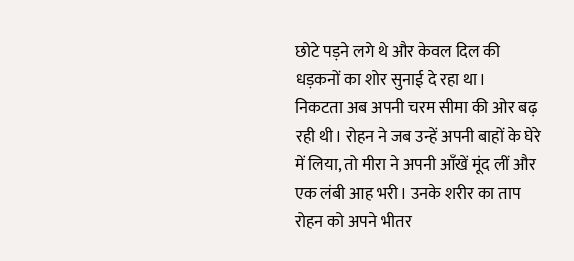छोटे पड़ने लगे थे और केवल दिल की धड़कनों का शोर सुनाई दे रहा था।
निकटता अब अपनी चरम सीमा की ओर बढ़ रही थी। रोहन ने जब उन्हें अपनी बाहों के घेरे में लिया, तो मीरा ने अपनी आँखें मूंद लीं और एक लंबी आह भरी। उनके शरीर का ताप रोहन को अपने भीतर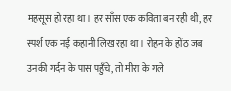महसूस हो रहा था। हर साँस एक कविता बन रही थी, हर स्पर्श एक नई कहानी लिख रहा था। रोहन के होंठ जब उनकी गर्दन के पास पहुँचे, तो मीरा के गले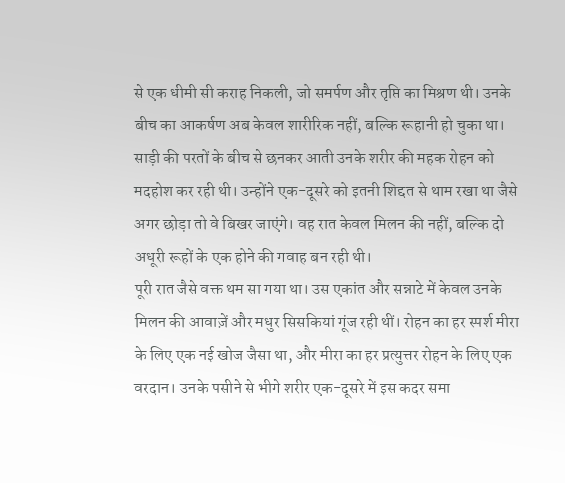से एक धीमी सी कराह निकली, जो समर्पण और तृप्ति का मिश्रण थी। उनके बीच का आकर्षण अब केवल शारीरिक नहीं, बल्कि रूहानी हो चुका था। साड़ी की परतों के बीच से छनकर आती उनके शरीर की महक रोहन को मदहोश कर रही थी। उन्होंने एक-दूसरे को इतनी शिद्दत से थाम रखा था जैसे अगर छोड़ा तो वे बिखर जाएंगे। वह रात केवल मिलन की नहीं, बल्कि दो अधूरी रूहों के एक होने की गवाह बन रही थी।
पूरी रात जैसे वक्त थम सा गया था। उस एकांत और सन्नाटे में केवल उनके मिलन की आवाज़ें और मधुर सिसकियां गूंज रही थीं। रोहन का हर स्पर्श मीरा के लिए एक नई खोज जैसा था, और मीरा का हर प्रत्युत्तर रोहन के लिए एक वरदान। उनके पसीने से भीगे शरीर एक-दूसरे में इस कदर समा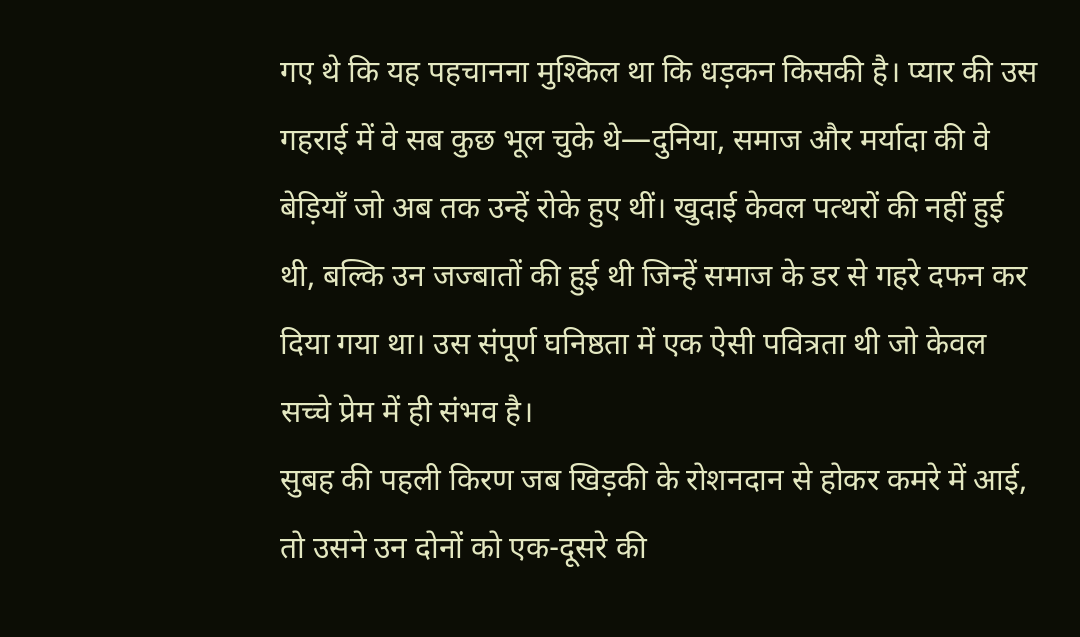गए थे कि यह पहचानना मुश्किल था कि धड़कन किसकी है। प्यार की उस गहराई में वे सब कुछ भूल चुके थे—दुनिया, समाज और मर्यादा की वे बेड़ियाँ जो अब तक उन्हें रोके हुए थीं। खुदाई केवल पत्थरों की नहीं हुई थी, बल्कि उन जज्बातों की हुई थी जिन्हें समाज के डर से गहरे दफन कर दिया गया था। उस संपूर्ण घनिष्ठता में एक ऐसी पवित्रता थी जो केवल सच्चे प्रेम में ही संभव है।
सुबह की पहली किरण जब खिड़की के रोशनदान से होकर कमरे में आई, तो उसने उन दोनों को एक-दूसरे की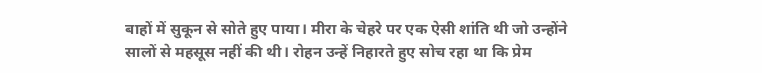बाहों में सुकून से सोते हुए पाया। मीरा के चेहरे पर एक ऐसी शांति थी जो उन्होंने सालों से महसूस नहीं की थी। रोहन उन्हें निहारते हुए सोच रहा था कि प्रेम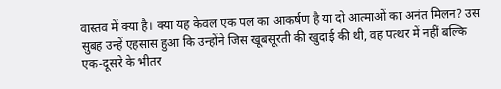वास्तव में क्या है। क्या यह केवल एक पल का आकर्षण है या दो आत्माओं का अनंत मिलन? उस सुबह उन्हें एहसास हुआ कि उन्होंने जिस खूबसूरती की खुदाई की थी, वह पत्थर में नहीं बल्कि एक-दूसरे के भीतर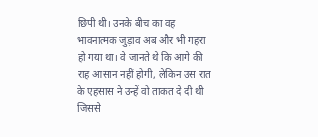छिपी थी। उनके बीच का वह भावनात्मक जुड़ाव अब और भी गहरा हो गया था। वे जानते थे कि आगे की राह आसान नहीं होगी, लेकिन उस रात के एहसास ने उन्हें वो ताकत दे दी थी जिससे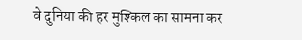वे दुनिया की हर मुश्किल का सामना कर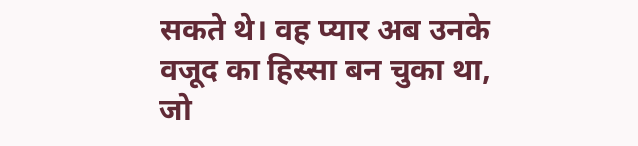सकते थे। वह प्यार अब उनके वजूद का हिस्सा बन चुका था, जो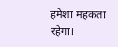हमेशा महकता रहेगा।